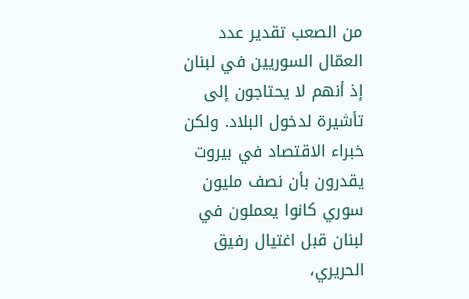من الصعب تقدير عدد العمّال السوريين في لبنان إذ أنهم لا يحتاجون إلى تأشيرة لدخول البلاد. ولكن خبراء الاقتصاد في بيروت يقدرون بأن نصف مليون سوري كانوا يعملون في لبنان قبل اغتيال رفيق الحريري،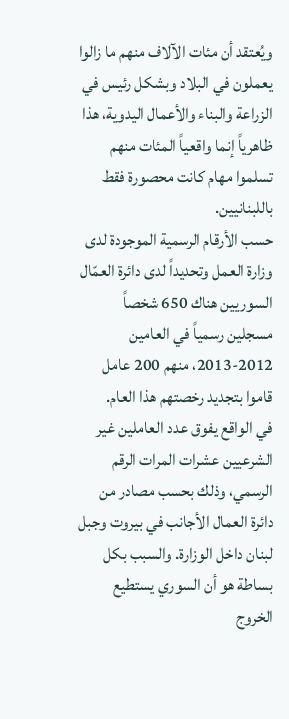ويُعتقد أن مئات الآلاف منهم ما زالوا يعملون في البلاد وبشكل رئيس في الزراعة والبناء والأعمال اليدوية، هذا ظاهرياً إنما واقعياً المئات منهم تسلموا مهام كانت محصورة فقط باللبنانيين.
حسب الأرقام الرسمية الموجودة لدى وزارة العمل وتحديداً لدى دائرة العمّال السوريين هناك 650 شخصاً مسجلين رسمياً في العامين 2012-2013، منهم 200 عامل قاموا بتجديد رخصتهم هذا العام.
في الواقع يفوق عدد العاملين غير الشرعيين عشرات المرات الرقم الرسمي، وذلك بحسب مصادر من دائرة العمال الأجانب في بيروت وجبل لبنان داخل الوزارة. والسبب بكل بساطة هو أن السوري يستطيع الخروج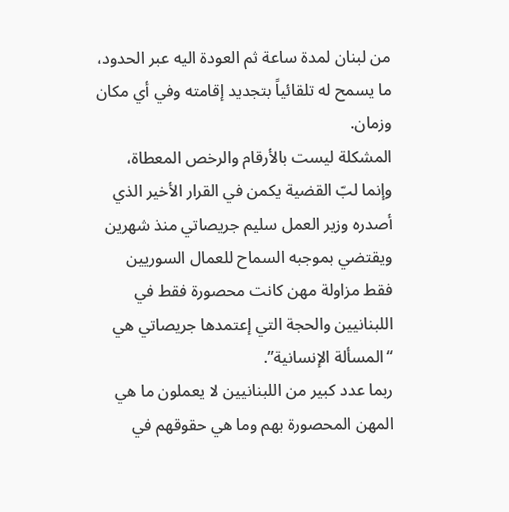من لبنان لمدة ساعة ثم العودة اليه عبر الحدود، ما يسمح له تلقائياً بتجديد إقامته وفي أي مكان وزمان.
المشكلة ليست بالأرقام والرخص المعطاة، وإنما لبّ القضية يكمن في القرار الأخير الذي أصدره وزير العمل سليم جريصاتي منذ شهرين ويقتضي بموجبه السماح للعمال السوريين فقط مزاولة مهن كانت محصورة فقط في اللبنانيين والحجة التي إعتمدها جريصاتي هي “المسألة الإنسانية”.
ربما عدد كبير من اللبنانيين لا يعملون ما هي المهن المحصورة بهم وما هي حقوقهم في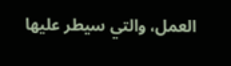العمل، والتي سيطر عليها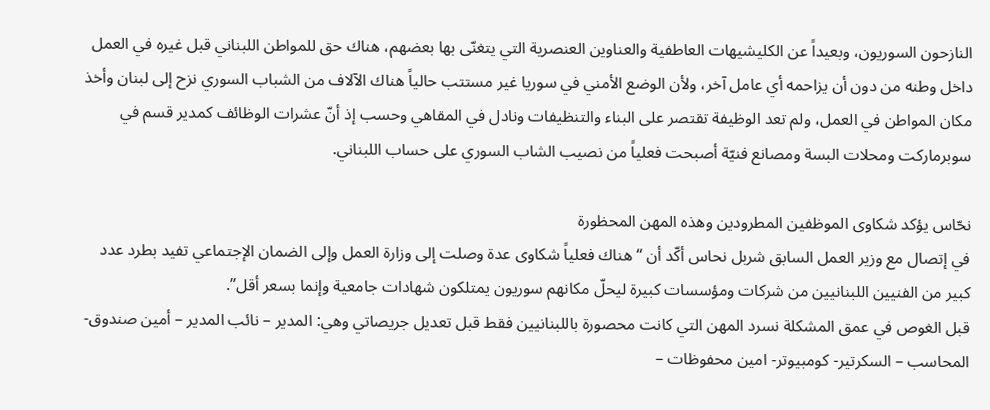النازحون السوريون، وبعيداً عن الكليشيهات العاطفية والعناوين العنصرية التي يتغنّى بها بعضهم، هناك حق للمواطن اللبناني قبل غيره في العمل داخل وطنه من دون أن يزاحمه أي عامل آخر، ولأن الوضع الأمني في سوريا غير مستتب حالياً هناك الآلاف من الشباب السوري نزح إلى لبنان وأخذ مكان المواطن في العمل، ولم تعد الوظيفة تقتصر على البناء والتنظيفات ونادل في المقاهي وحسب إذ أنّ عشرات الوظائف كمدير قسم في سوبرماركت ومحلات البسة ومصانع فنيّة أصبحت فعلياً من نصيب الشاب السوري على حساب اللبناني.

نحّاس يؤكد شكاوى الموظفين المطرودين وهذه المهن المحظورة
في إتصال مع وزير العمل السابق شربل نحاس أكّد أن “هناك فعلياً شكاوى عدة وصلت إلى وزارة العمل وإلى الضمان الإجتماعي تفيد بطرد عدد كبير من الفنيين اللبنانيين من شركات ومؤسسات كبيرة ليحلّ مكانهم سوريون يمتلكون شهادات جامعية وإنما بسعر أقل”.
قبل الغوص في عمق المشكلة نسرد المهن التي كانت محصورة باللبنانيين فقط قبل تعديل جريصاتي وهي: المدير – نائب المدير – أمين صندوق- المحاسب – السكرتير- كومبيوتر- امين محفوظات –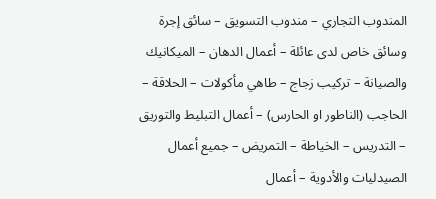المندوب التجاري – مندوب التسويق – سائق إجرة وسائق خاص لدى عائلة – أعمال الدهان – الميكانيك والصيانة – تركيب زجاج – طاهي مأكولات – الحلاقة – الحاجب (الناطور او الحارس) – أعمال التبليط والتوريق – التدريس – الخياطة – التمريض – جميع أعمال الصيدليات والأدوية – أعمال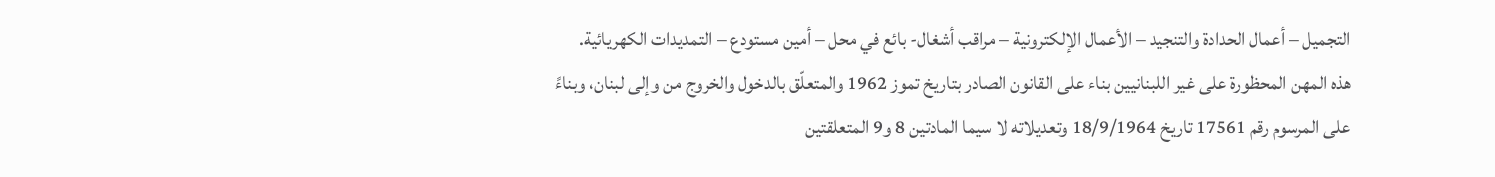التجميل – أعمال الحدادة والتنجيد – الأعمال الإلكترونية – مراقب أشغال- بائع في محل – أمين مستودع – التمديدات الكهريائية.
هذه المهن المحظورة على غير اللبنانيين بناء على القانون الصادر بتاريخ تموز 1962 والمتعلّق بالدخول والخروج من وإلى لبنان، وبناءً على المرسوم رقم 17561 تاريخ 18/9/1964 وتعديلاته لا سيما المادتين 8 و9 المتعلقتين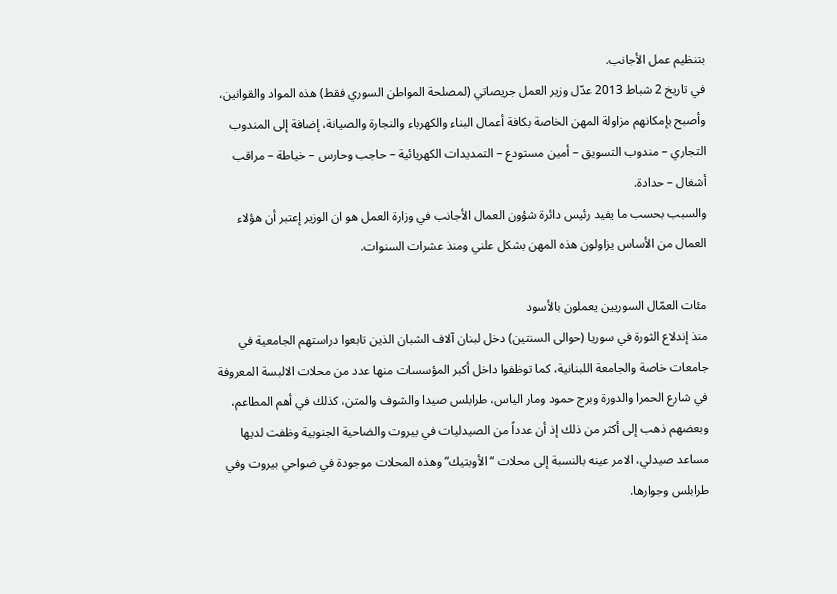بتنظيم عمل الأجانب.
في تاريخ 2 شباط 2013 عدّل وزير العمل جريصاتي (لمصلحة المواطن السوري فقط) هذه المواد والقوانين، وأصبح بإمكانهم مزاولة المهن الخاصة بكافة أعمال البناء والكهرباء والنجارة والصيانة، إضافة إلى المندوب التجاري – مندوب التسويق – أمين مستودع – التمديدات الكهريائية – حاجب وحارس – خياطة – مراقب أشغال – حدادة.
والسبب بحسب ما يفيد رئيس دائرة شؤون العمال الأجانب في وزارة العمل هو ان الوزير إعتبر أن هؤلاء العمال من الأساس يزاولون هذه المهن بشكل علني ومنذ عشرات السنوات.

مئات العمّال السوريين يعملون بالأسود
منذ إندلاع الثورة في سوريا (حوالى السنتين) دخل لبنان آلاف الشبان الذين تابعوا دراستهم الجامعية في جامعات خاصة والجامعة اللبنانية، كما توظفوا داخل أكبر المؤسسات منها عدد من محلات الالبسة المعروفة في شارع الحمرا والدورة وبرج حمود ومار الياس، طرابلس صيدا والشوف والمتن، كذلك في أهم المطاعم، وبعضهم ذهب إلى أكثر من ذلك إذ أن عدداً من الصيدليات في بيروت والضاحية الجنوبية وظفت لديها مساعد صيدلي، الامر عينه بالنسبة إلى محلات “الأوبتيك” وهذه المحلات موجودة في ضواحي بيروت وفي طرابلس وجوارها.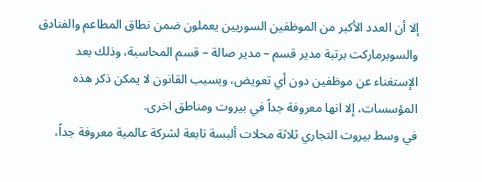إلا أن العدد الأكبر من الموظفين السوريين يعملون ضمن نطاق المطاعم والفنادق والسوبرماركت برتبة مدير قسم – مدير صالة – قسم المحاسبة، وذلك بعد الإستغناء عن موظفين دون أي تعويض، وبسبب القانون لا يمكن ذكر هذه المؤسسات، إلا انها معروفة جداً في بيروت ومناطق اخرى.
في وسط بيروت التجاري ثلاثة محلات ألبسة تابعة لشركة عالمية معروفة جداً،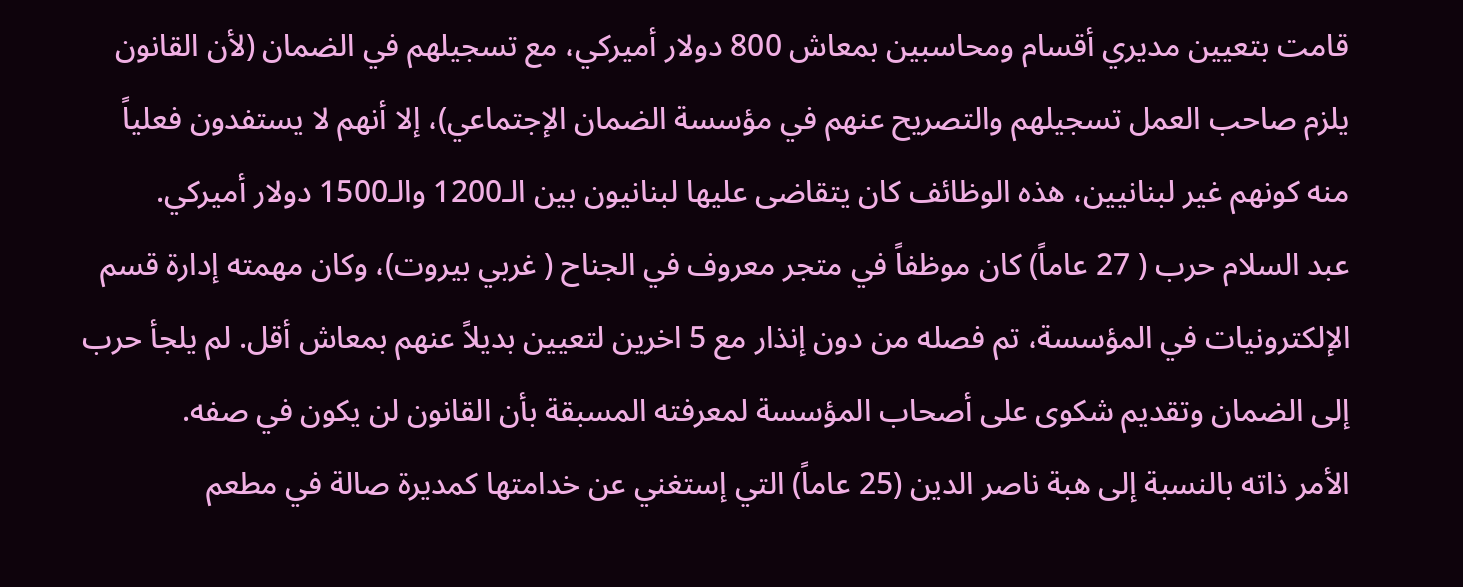قامت بتعيين مديري أقسام ومحاسبين بمعاش 800 دولار أميركي، مع تسجيلهم في الضمان (لأن القانون يلزم صاحب العمل تسجيلهم والتصريح عنهم في مؤسسة الضمان الإجتماعي)، إلا أنهم لا يستفدون فعلياً منه كونهم غير لبنانيين، هذه الوظائف كان يتقاضى عليها لبنانيون بين الـ1200 والـ1500 دولار أميركي.
عبد السلام حرب ( 27 عاماً) كان موظفاً في متجر معروف في الجناح ( غربي بيروت)، وكان مهمته إدارة قسم الإلكترونيات في المؤسسة، تم فصله من دون إنذار مع 5 اخرين لتعيين بديلاً عنهم بمعاش أقل. لم يلجأ حرب إلى الضمان وتقديم شكوى على أصحاب المؤسسة لمعرفته المسبقة بأن القانون لن يكون في صفه.
الأمر ذاته بالنسبة إلى هبة ناصر الدين (25 عاماً) التي إستغني عن خدامتها كمديرة صالة في مطعم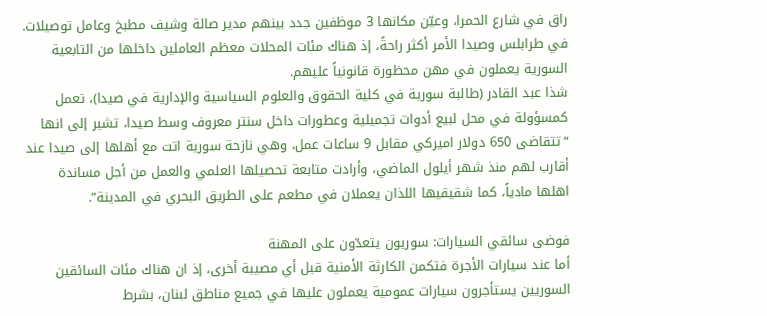راق في شارع الحمرا، وعيّن مكانها 3 موظفين جدد بينهم مدير صالة وشيف مطبخ وعامل توصيلات.
في طرابلس وصيدا الأمر أكثر راحةً، إذ هناك مئات المحلات معظم العاملين داخلها من التابعية السورية يعملون في مهن محظورة قانونياً عليهم.
شذا عبد القادر (طالبة سورية في كلية الحقوق والعلوم السياسية والإدارية في صيدا)، تعمل كمسؤولة في محل لبيع أدوات تجميلية وعطورات داخل سنتر معروف وسط صيدا، تشير إلى انها “تتقاضى 650 دولار اميركي مقابل 9 ساعات عمل، وهي نازحة سورية اتت مع أهلها إلى صيدا عند أقارب لهم منذ شهر أيلول الماضي، وأرادت متابعة تحصيلها العلمي والعمل من أجل مساندة اهلها مادياً، كما شقيقيها اللذان يعملان في مطعم على الطريق البحري في المدينة”.

فوضى سائقي السيارات: سوريون يتعدّون على المهنة
أما عند سيارات الأجرة فتكمن الكارثة الأمنية قبل أي مصيبة أخرى، إذ ان هناك مئات السائقين السوريين يستأجرون سيارات عمومية يعملون عليها في جميع مناطق لبنان، بشرط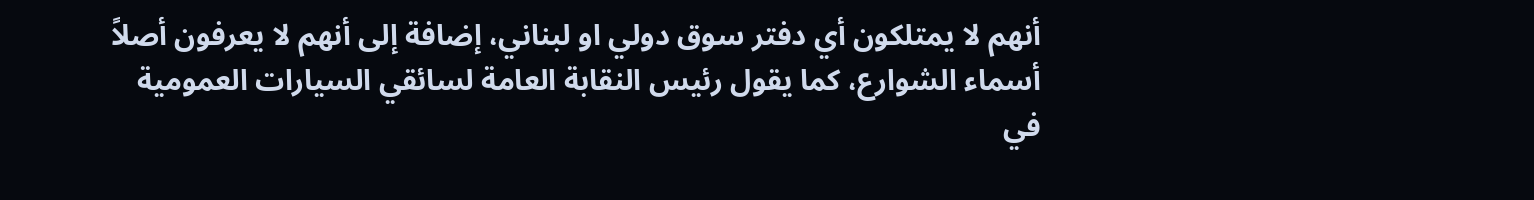أنهم لا يمتلكون أي دفتر سوق دولي او لبناني، إضافة إلى أنهم لا يعرفون أصلاً أسماء الشوارع، كما يقول رئيس النقابة العامة لسائقي السيارات العمومية في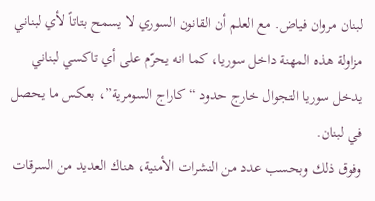لبنان مروان فياض. مع العلم أن القانون السوري لا يسمح بتاتاً لأي لبناني مزاولة هذه المهنة داخل سوريا، كما انه يحرّم على أي تاكسي لبناني يدخل سوريا التجوال خارج حدود “كاراج السومرية”، بعكس ما يحصل في لبنان.
وفوق ذلك وبحسب عدد من النشرات الأمنية، هناك العديد من السرقات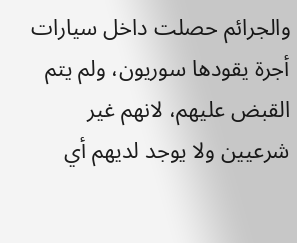والجرائم حصلت داخل سيارات أجرة يقودها سوريون، ولم يتم القبض عليهم، لانهم غير شرعيين ولا يوجد لديهم أي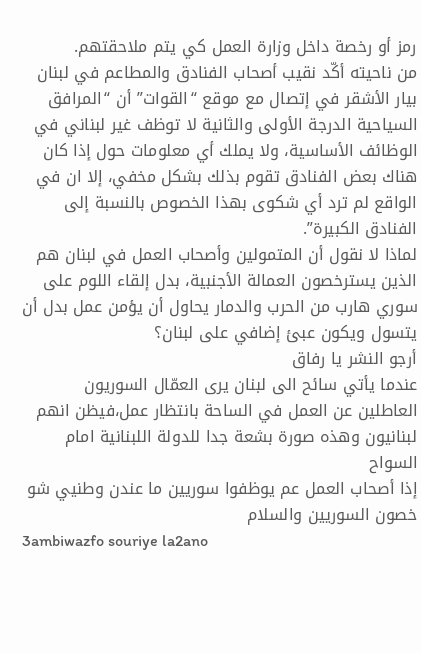رمز أو رخصة داخل وزارة العمل كي يتم ملاحقتهم.
من ناحيته أكّد نقيب أصحاب الفنادق والمطاعم في لبنان بيار الأشقر في إتصال مع موقع “القوات” أن “المرافق السياحية الدرجة الأولى والثانية لا توظف غير لبناني في الوظائف الأساسية، ولا يملك أي معلومات حول إذا كان هناك بعض الفنادق تقوم بذلك بشكل مخفي، إلا ان في الواقع لم ترد أي شكوى بهذا الخصوص بالنسبة إلى الفنادق الكبيرة”.
لماذا لا نقول أن المتمولين وأصحاب العمل في لبنان هم الذين يسترخصون العمالة الأجنبية، بدل إلقاء اللوم على سوري هارب من الحرب والدمار يحاول أن يؤمن عمل بدل أن يتسول ويكون عبئ إضافي على لبنان؟
أرجو النشر يا رفاق
عندما يأتي سائح الى لبنان يرى العمّال السوريون العاطلين عن العمل في الساحة بانتظار عمل،فيظن انهم لبنانيون وهذه صورة بشعة جدا للدولة اللبنانية امام السواح
إذا أصحاب العمل عم يوظفوا سوريين ما عندن وطنيي شو خصون السوريين والسلام
3ambiwazfo souriye la2ano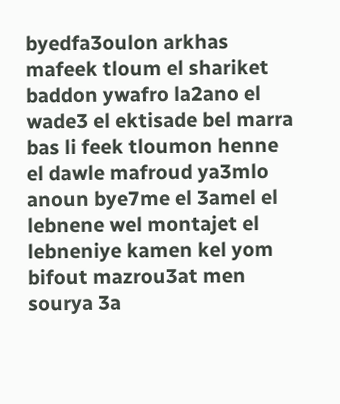byedfa3oulon arkhas mafeek tloum el shariket baddon ywafro la2ano el wade3 el ektisade bel marra bas li feek tloumon henne el dawle mafroud ya3mlo anoun bye7me el 3amel el lebnene wel montajet el lebneniye kamen kel yom bifout mazrou3at men sourya 3a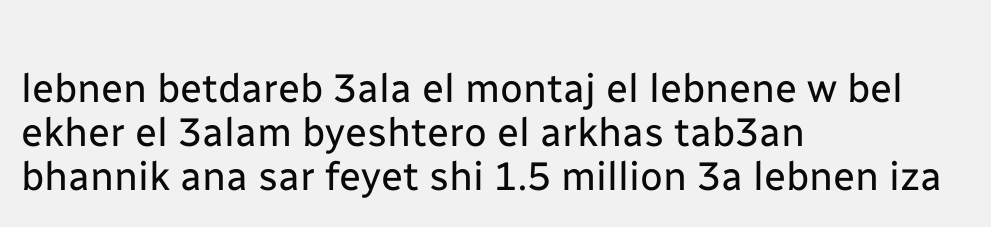lebnen betdareb 3ala el montaj el lebnene w bel ekher el 3alam byeshtero el arkhas tab3an
bhannik ana sar feyet shi 1.5 million 3a lebnen iza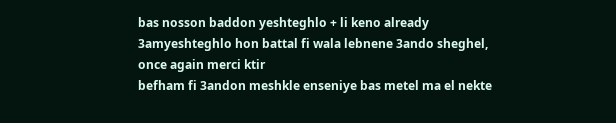bas nosson baddon yeshteghlo + li keno already 3amyeshteghlo hon battal fi wala lebnene 3ando sheghel, once again merci ktir
befham fi 3andon meshkle enseniye bas metel ma el nekte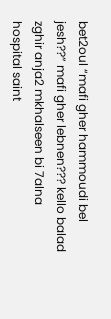bet2oul “mafi gher hammoudi bel jesh??” mafi gher lebnen??? kello balad zghir anja2 mkhalseen bi 7alna
hospital saint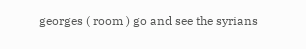georges ( room ) go and see the syrians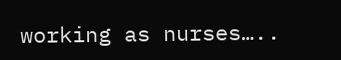working as nurses…..